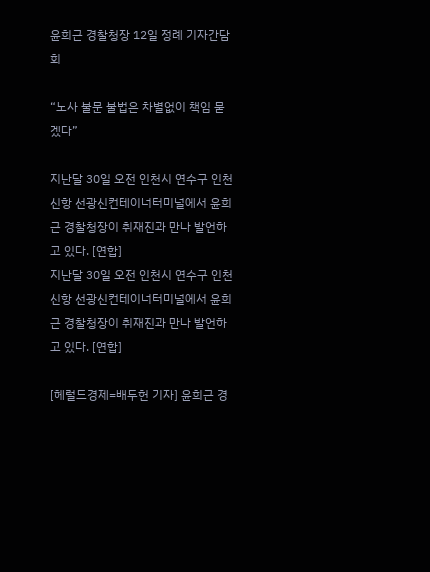윤희근 경찰청장 12일 정례 기자간담회

“노사 불문 불법은 차별없이 책임 묻겠다”

지난달 30일 오전 인천시 연수구 인천 신항 선광신컨테이너터미널에서 윤희근 경찰청장이 취재진과 만나 발언하고 있다. [연합]
지난달 30일 오전 인천시 연수구 인천 신항 선광신컨테이너터미널에서 윤희근 경찰청장이 취재진과 만나 발언하고 있다. [연합]

[헤럴드경제=배두헌 기자] 윤희근 경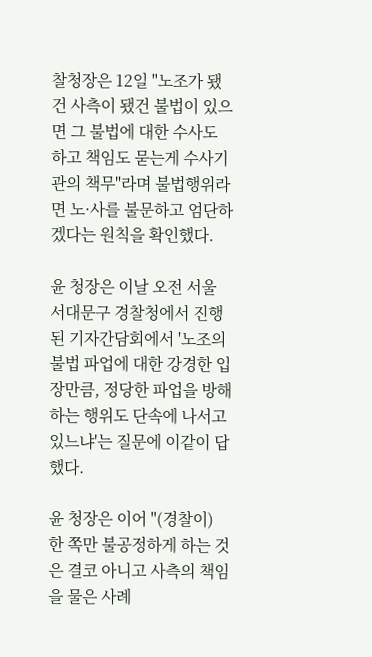찰청장은 12일 "노조가 됐건 사측이 됐건 불법이 있으면 그 불법에 대한 수사도 하고 책임도 묻는게 수사기관의 책무"라며 불법행위라면 노·사를 불문하고 엄단하겠다는 원칙을 확인했다.

윤 청장은 이날 오전 서울 서대문구 경찰청에서 진행된 기자간담회에서 '노조의 불법 파업에 대한 강경한 입장만큼, 정당한 파업을 방해하는 행위도 단속에 나서고 있느냐'는 질문에 이같이 답했다.

윤 청장은 이어 "(경찰이) 한 쪽만 불공정하게 하는 것은 결코 아니고 사측의 책임을 물은 사례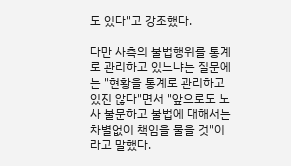도 있다"고 강조했다.

다만 사측의 불법행위를 통계로 관리하고 있느냐는 질문에는 "현황을 통계로 관리하고 있진 않다"면서 "앞으로도 노사 불문하고 불법에 대해서는 차별없이 책임을 물을 것"이라고 말했다.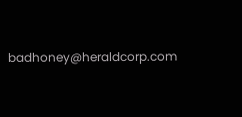badhoney@heraldcorp.com